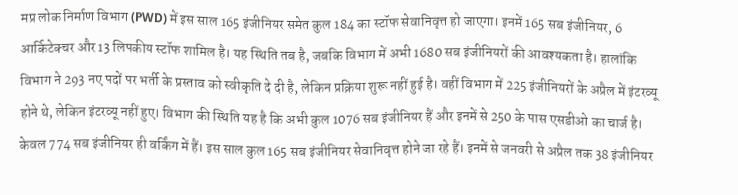मप्र लोक निर्माण विभाग (PWD) में इस साल 165 इंजीनियर समेत कुल 184 का स्टॉफ सेवानिवृत्त हो जाएगा। इनमें 165 सब इंजीनियर, 6 आर्किटेक्चर और 13 लिपकीय स्टॉफ शामिल है। यह स्थिति तब है, जबकि विभाग में अभी 1680 सब इंजीनियरों की आवश्यकता है। हालांकि विभाग ने 293 नए पदों पर भर्ती के प्रस्ताव को स्वीकृति दे दी है, लेकिन प्रक्रिया शुरू नहीं हुई है। वहीं विभाग में 225 इंजीनियरों के अप्रैल में इंटरव्यू होने थे, लेकिन इंटरव्यू नहीं हुए। विभाग की स्थिति यह है कि अभी कुल 1076 सब इंजीनियर हैं और इनमें से 250 के पास एसडीओ का चार्ज है। केवल 774 सब इंजीनियर ही वर्किंग में हैं। इस साल कुल 165 सब इंजीनियर सेवानिवृत्त होने जा रहे हैं। इनमें से जनवरी से अप्रैल तक 38 इंजीनियर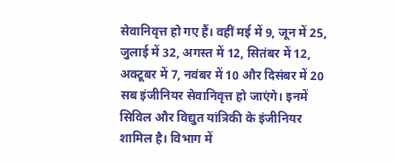सेवानिवृत्त हो गए हैं। वहीं मई में 9, जून में 25, जुलाई में 32, अगस्त में 12, सितंबर में 12, अक्टूबर में 7, नवंबर में 10 और दिसंबर में 20 सब इंजीनियर सेवानिवृत्त हो जाएंगे। इनमें सिविल और विद्युत यांत्रिकी के इंजीनियर शामिल है। विभाग में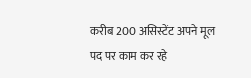करीब 200 असिस्टेंट अपने मूल पद पर काम कर रहे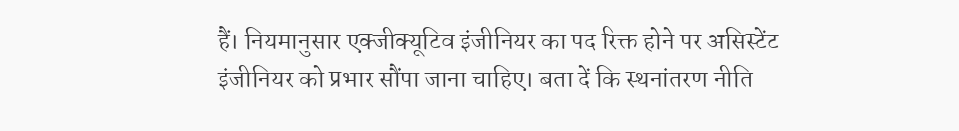हैं। नियमानुसार एक्जीक्यूटिव इंजीनियर का पद रिक्त होने पर असिस्टेंट इंजीनियर को प्रभार सौंपा जाना चाहिए। बता दें कि स्थनांतरण नीति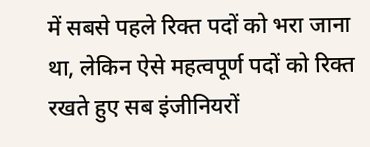में सबसे पहले रिक्त पदों को भरा जाना था, लेकिन ऐसे महत्वपूर्ण पदों को रिक्त रखते हुए सब इंजीनियरों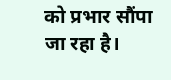को प्रभार सौंपा जा रहा है।